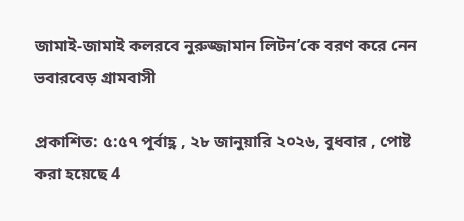জামাই-জামাই কলরবে নুরুজ্জামান লিটন’কে বরণ করে নেন ভবারবেড় গ্রামবাসী

প্রকাশিত: ৫:৫৭ পূর্বাহ্ণ , ২৮ জানুয়ারি ২০২৬, বুধবার , পোষ্ট করা হয়েছে 4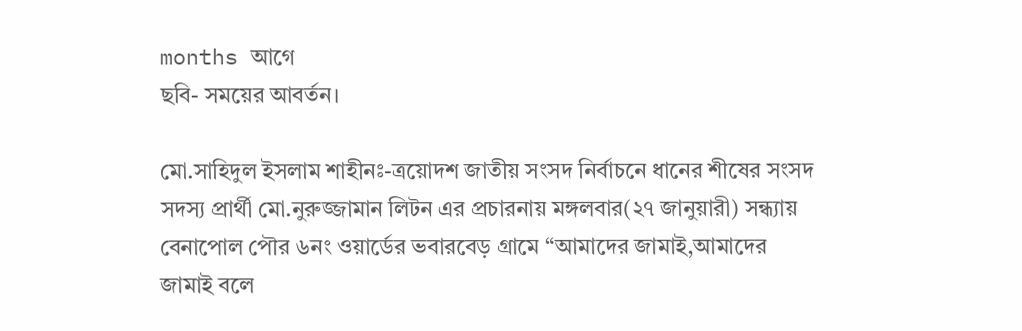months আগে
ছবি- সময়ের আবর্তন।

মো.সাহিদুল ইসলাম শাহীনঃ-ত্রয়োদশ জাতীয় সংসদ নির্বাচনে ধানের শীষের সংসদ সদস্য প্রার্থী মো.নুরুজ্জামান লিটন এর প্রচারনায় মঙ্গলবার(২৭ জানুয়ারী) সন্ধ্যায় বেনাপোল পৌর ৬নং ওয়ার্ডের ভবারবেড় গ্রামে “আমাদের জামাই,আমাদের জামাই বলে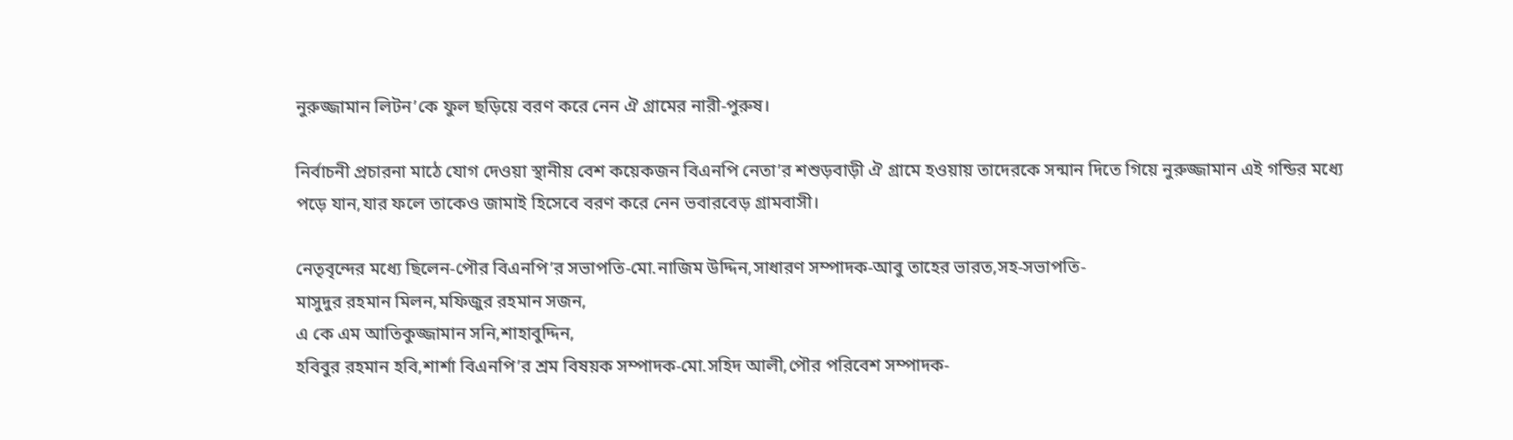নুরুজ্জামান লিটন’কে ফুল ছড়িয়ে বরণ করে নেন ঐ গ্রামের নারী-পুরুষ।

নির্বাচনী প্রচারনা মাঠে যোগ দেওয়া স্থানীয় বেশ কয়েকজন বিএনপি নেতা’র শশুড়বাড়ী ঐ গ্রামে হওয়ায় তাদেরকে সন্মান দিতে গিয়ে নুরুজ্জামান এই গন্ডির মধ্যে পড়ে যান,যার ফলে তাকেও জামাই হিসেবে বরণ করে নেন ভবারবেড় গ্রামবাসী।

নেতৃবৃন্দের মধ্যে ছিলেন-পৌর বিএনপি’র সভাপতি-মো.নাজিম উদ্দিন,সাধারণ সম্পাদক-আবু তাহের ভারত,সহ-সভাপতি-
মাসুদুর রহমান মিলন,মফিজুর রহমান সজন,
এ কে এম আতিকুজ্জামান সনি,শাহাবুদ্দিন,
হবিবুর রহমান হবি,শার্শা বিএনপি’র শ্রম বিষয়ক সম্পাদক-মো.সহিদ আলী,পৌর পরিবেশ সম্পাদক-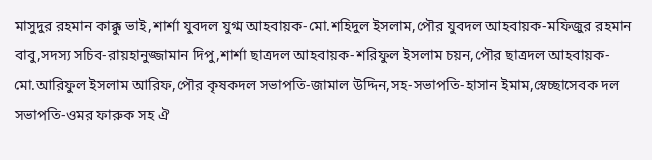মাসুদুর রহমান কাক্কু ভাই,শার্শা যুবদল যুগ্ম আহবায়ক-মো.শহিদুল ইসলাম,পৌর যুবদল আহবায়ক-মফিজুর রহমান বাবু,সদস্য সচিব-রায়হানুজ্জামান দিপু,শার্শা ছাত্রদল আহবায়ক-শরিফুল ইসলাম চয়ন,পৌর ছাত্রদল আহবায়ক-মো.আরিফুল ইসলাম আরিফ,পৌর কৃষকদল সভাপতি-জামাল উদ্দিন,সহ-সভাপতি-হাসান ইমাম,স্বেচ্ছাসেবক দল সভাপতি-ওমর ফারুক সহ ঐ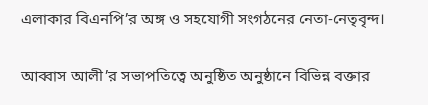এলাকার বিএনপি’র অঙ্গ ও সহযোগী সংগঠনের নেতা-নেতৃবৃন্দ।

আব্বাস আলী’র সভাপতিত্বে অনুষ্ঠিত অনুষ্ঠানে বিভিন্ন বক্তার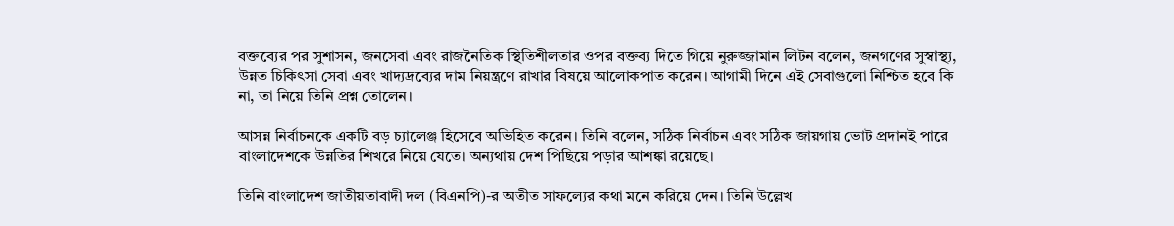বক্তব্যের পর সুশাসন, জনসেবা এবং রাজনৈতিক স্থিতিশীলতার ওপর বক্তব্য দিতে গিয়ে নুরুজ্জামান লিটন বলেন, জনগণের সুস্বাস্থ্য, উন্নত চিকিৎসা সেবা এবং খাদ্যদ্রব্যের দাম নিয়ন্ত্রণে রাখার বিষয়ে আলোকপাত করেন। আগামী দিনে এই সেবাগুলো নিশ্চিত হবে কি না, তা নিয়ে তিনি প্রশ্ন তোলেন।

আসন্ন নির্বাচনকে একটি বড় চ্যালেঞ্জ হিসেবে অভিহিত করেন। তিনি বলেন, সঠিক নির্বাচন এবং সঠিক জায়গায় ভোট প্রদানই পারে বাংলাদেশকে উন্নতির শিখরে নিয়ে যেতে। অন্যথায় দেশ পিছিয়ে পড়ার আশঙ্কা রয়েছে।

তিনি বাংলাদেশ জাতীয়তাবাদী দল (বিএনপি)-র অতীত সাফল্যের কথা মনে করিয়ে দেন। তিনি উল্লেখ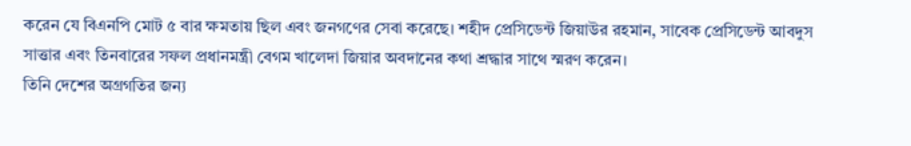করেন যে বিএনপি মোট ৫ বার ক্ষমতায় ছিল এবং জনগণের সেবা করেছে। শহীদ প্রেসিডেন্ট জিয়াউর রহমান, সাবেক প্রেসিডেন্ট আবদুস সাত্তার এবং তিনবারের সফল প্রধানমন্ত্রী বেগম খালেদা জিয়ার অবদানের কথা শ্রদ্ধার সাথে স্মরণ করেন।
তিনি দেশের অগ্রগতির জন্য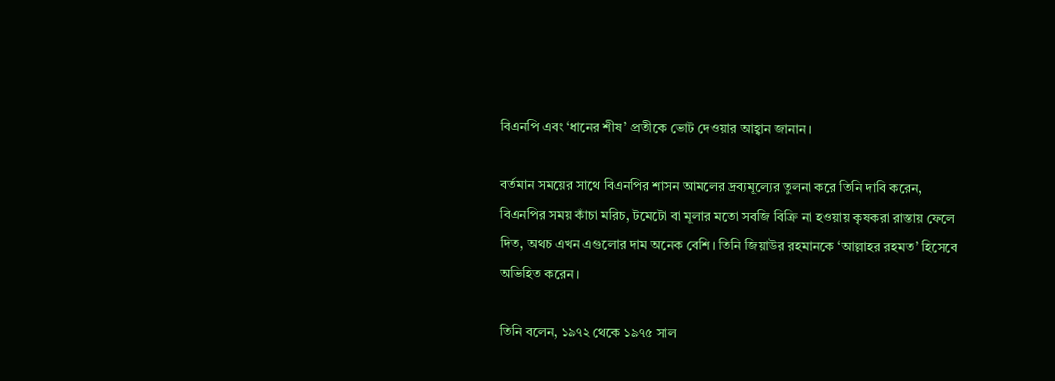বিএনপি এবং ‘ধানের শীষ’ প্রতীকে ভোট দেওয়ার আহ্বান জানান।

বর্তমান সময়ের সাথে বিএনপির শাসন আমলের দ্রব্যমূল্যের তুলনা করে তিনি দাবি করেন, বিএনপির সময় কাঁচা মরিচ, টমেটো বা মূলার মতো সবজি বিক্রি না হওয়ায় কৃষকরা রাস্তায় ফেলে দিত, অথচ এখন এগুলোর দাম অনেক বেশি। তিনি জিয়াউর রহমানকে ‘আল্লাহর রহমত’ হিসেবে অভিহিত করেন।

তিনি বলেন, ১৯৭২ থেকে ১৯৭৫ সাল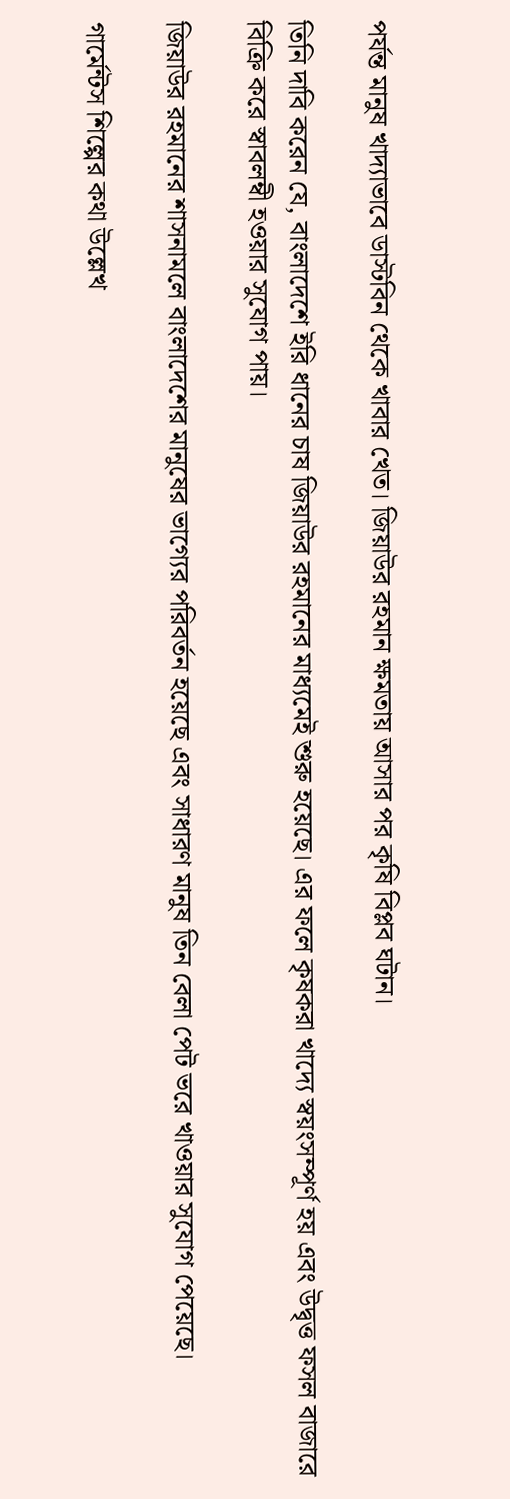পর্যন্ত মানুষ খাদ্যাভাবে ডাস্টবিন থেকে খাবার খেত। জিয়াউর রহমান ক্ষমতায় আসার পর কৃষি বিপ্লব ঘটান।

তিনি দাবি করেন যে, বাংলাদেশে ইরি ধানের চাষ জিয়াউর রহমানের মাধ্যমেই শুরু হয়েছে। এর ফলে কৃষকরা খাদ্যে স্বয়ংসম্পূর্ণ হয় এবং উদ্বৃত্ত ফসল বাজারে বিক্রি করে স্বাবলম্বী হওয়ার সুযোগ পায়।

জিয়াউর রহমানের শাসনামলে বাংলাদেশের মানুষের ভাগ্যের পরিবর্তন হয়েছে এবং সাধারণ মানুষ তিন বেলা পেট ভরে খাওয়ার সুযোগ পেয়েছে।

গার্মেন্টস শিল্পের কথা উল্লেখ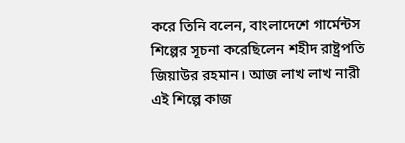করে তিনি বলেন, বাংলাদেশে গার্মেন্টস শিল্পের সূচনা করেছিলেন শহীদ রাষ্ট্রপতি জিয়াউর রহমান। আজ লাখ লাখ নারী এই শিল্পে কাজ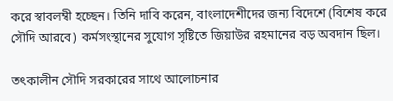করে স্বাবলম্বী হচ্ছেন। তিনি দাবি করেন, বাংলাদেশীদের জন্য বিদেশে (বিশেষ করে সৌদি আরবে) কর্মসংস্থানের সুযোগ সৃষ্টিতে জিয়াউর রহমানের বড় অবদান ছিল।

তৎকালীন সৌদি সরকারের সাথে আলোচনার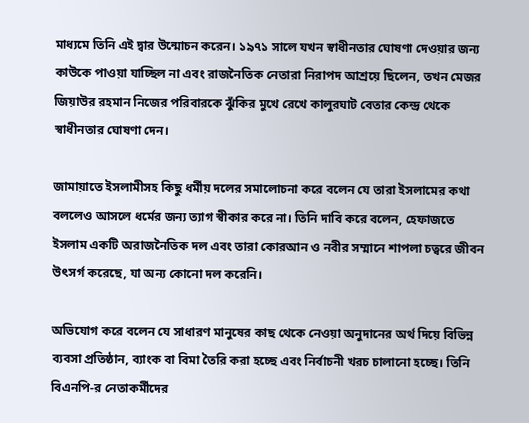মাধ্যমে তিনি এই দ্বার উন্মোচন করেন। ১৯৭১ সালে যখন স্বাধীনতার ঘোষণা দেওয়ার জন্য কাউকে পাওয়া যাচ্ছিল না এবং রাজনৈতিক নেতারা নিরাপদ আশ্রয়ে ছিলেন, তখন মেজর জিয়াউর রহমান নিজের পরিবারকে ঝুঁকির মুখে রেখে কালুরঘাট বেতার কেন্দ্র থেকে স্বাধীনতার ঘোষণা দেন।

জামায়াতে ইসলামীসহ কিছু ধর্মীয় দলের সমালোচনা করে বলেন যে তারা ইসলামের কথা বললেও আসলে ধর্মের জন্য ত্যাগ স্বীকার করে না। তিনি দাবি করে বলেন, হেফাজতে ইসলাম একটি অরাজনৈতিক দল এবং তারা কোরআন ও নবীর সম্মানে শাপলা চত্বরে জীবন উৎসর্গ করেছে, যা অন্য কোনো দল করেনি।

অভিযোগ করে বলেন যে সাধারণ মানুষের কাছ থেকে নেওয়া অনুদানের অর্থ দিয়ে বিভিন্ন ব্যবসা প্রতিষ্ঠান, ব্যাংক বা বিমা তৈরি করা হচ্ছে এবং নির্বাচনী খরচ চালানো হচ্ছে। তিনি বিএনপি-র নেতাকর্মীদের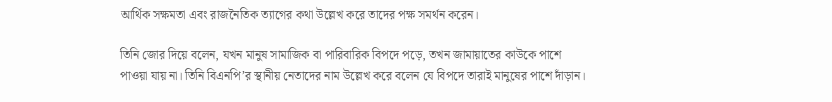আর্থিক সক্ষমতা এবং রাজনৈতিক ত্যাগের কথা উল্লেখ করে তাদের পক্ষ সমর্থন করেন।

তিনি জোর দিয়ে বলেন, যখন মানুষ সামাজিক বা পারিবারিক বিপদে পড়ে, তখন জামায়াতের কাউকে পাশে পাওয়া যায় না। তিনি বিএনপি’র স্থানীয় নেতাদের নাম উল্লেখ করে বলেন যে বিপদে তারাই মানুষের পাশে দাঁড়ান।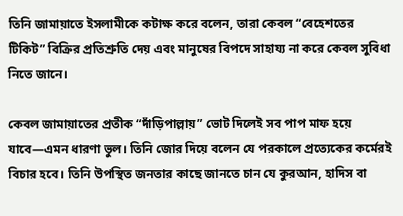তিনি জামায়াতে ইসলামীকে কটাক্ষ করে বলেন, তারা কেবল “বেহেশতের টিকিট” বিক্রির প্রতিশ্রুতি দেয় এবং মানুষের বিপদে সাহায্য না করে কেবল সুবিধা নিতে জানে।

কেবল জামায়াতের প্রতীক “দাঁড়িপাল্লায়” ভোট দিলেই সব পাপ মাফ হয়ে যাবে—এমন ধারণা ভুল। তিনি জোর দিয়ে বলেন যে পরকালে প্রত্যেকের কর্মেরই বিচার হবে। তিনি উপস্থিত জনতার কাছে জানতে চান যে কুরআন, হাদিস বা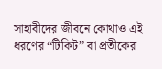সাহাবীদের জীবনে কোথাও এই ধরণের “টিকিট” বা প্রতীকের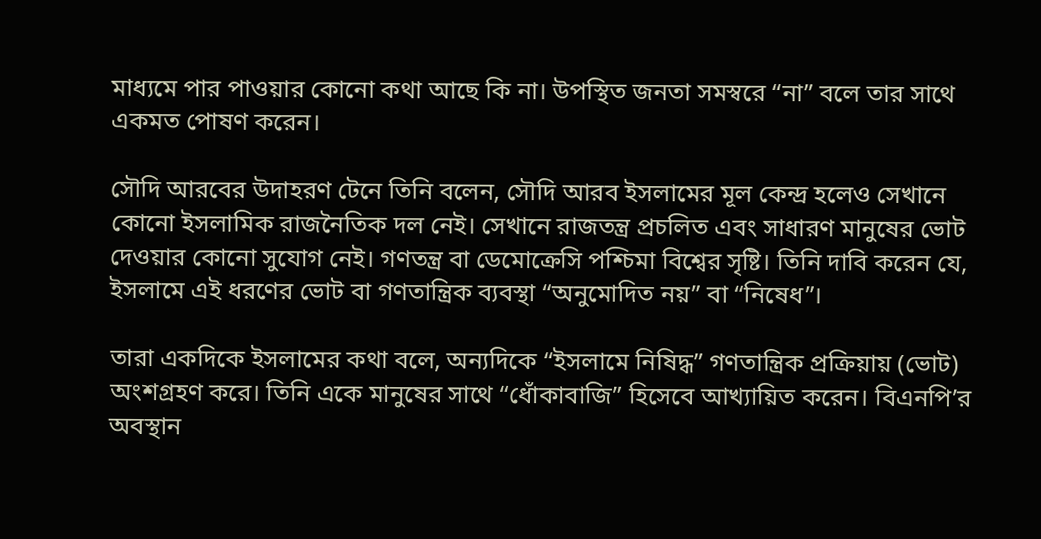মাধ্যমে পার পাওয়ার কোনো কথা আছে কি না। উপস্থিত জনতা সমস্বরে “না” বলে তার সাথে একমত পোষণ করেন।

সৌদি আরবের উদাহরণ টেনে তিনি বলেন, সৌদি আরব ইসলামের মূল কেন্দ্র হলেও সেখানে কোনো ইসলামিক রাজনৈতিক দল নেই। সেখানে রাজতন্ত্র প্রচলিত এবং সাধারণ মানুষের ভোট দেওয়ার কোনো সুযোগ নেই। গণতন্ত্র বা ডেমোক্রেসি পশ্চিমা বিশ্বের সৃষ্টি। তিনি দাবি করেন যে, ইসলামে এই ধরণের ভোট বা গণতান্ত্রিক ব্যবস্থা “অনুমোদিত নয়” বা “নিষেধ”।

তারা একদিকে ইসলামের কথা বলে, অন্যদিকে “ইসলামে নিষিদ্ধ” গণতান্ত্রিক প্রক্রিয়ায় (ভোট) অংশগ্রহণ করে। তিনি একে মানুষের সাথে “ধোঁকাবাজি” হিসেবে আখ্যায়িত করেন। বিএনপি’র অবস্থান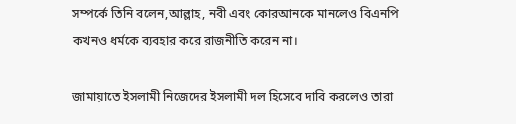সম্পর্কে তিনি বলেন,আল্লাহ, নবী এবং কোরআনকে মানলেও বিএনপি কখনও ধর্মকে ব্যবহার করে রাজনীতি করেন না।

জামায়াতে ইসলামী নিজেদের ইসলামী দল হিসেবে দাবি করলেও তারা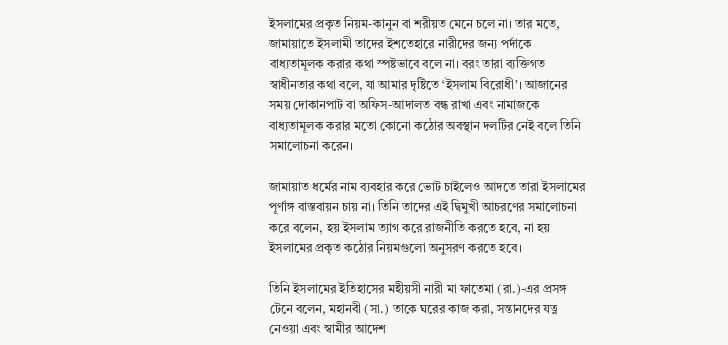ইসলামের প্রকৃত নিয়ম-কানুন বা শরীয়ত মেনে চলে না। তার মতে, জামায়াতে ইসলামী তাদের ইশতেহারে নারীদের জন্য পর্দাকে বাধ্যতামূলক করার কথা স্পষ্টভাবে বলে না। বরং তারা ব্যক্তিগত স্বাধীনতার কথা বলে, যা আমার দৃষ্টিতে ‘ইসলাম বিরোধী’। আজানের সময় দোকানপাট বা অফিস-আদালত বন্ধ রাখা এবং নামাজকে বাধ্যতামূলক করার মতো কোনো কঠোর অবস্থান দলটির নেই বলে তিনি সমালোচনা করেন।

জামায়াত ধর্মের নাম ব্যবহার করে ভোট চাইলেও আদতে তারা ইসলামের পূর্ণাঙ্গ বাস্তবায়ন চায় না। তিনি তাদের এই দ্বিমুখী আচরণের সমালোচনা করে বলেন, হয় ইসলাম ত্যাগ করে রাজনীতি করতে হবে, না হয় ইসলামের প্রকৃত কঠোর নিয়মগুলো অনুসরণ করতে হবে।

তিনি ইসলামের ইতিহাসের মহীয়সী নারী মা ফাতেমা (রা.)-এর প্রসঙ্গ টেনে বলেন, মহানবী (সা.) তাকে ঘরের কাজ করা, সন্তানদের যত্ন নেওয়া এবং স্বামীর আদেশ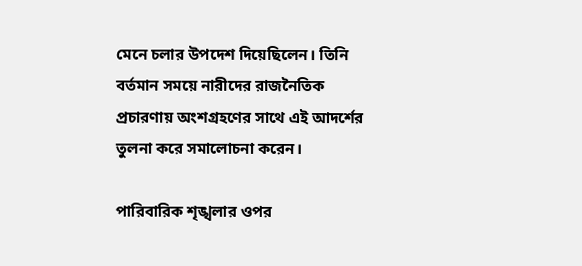মেনে চলার উপদেশ দিয়েছিলেন। তিনি বর্তমান সময়ে নারীদের রাজনৈতিক প্রচারণায় অংশগ্রহণের সাথে এই আদর্শের তুলনা করে সমালোচনা করেন।

পারিবারিক শৃঙ্খলার ওপর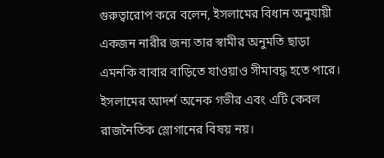গুরুত্বারোপ করে বলেন, ইসলামের বিধান অনুযায়ী একজন নারীর জন্য তার স্বামীর অনুমতি ছাড়া এমনকি বাবার বাড়িতে যাওয়াও সীমাবদ্ধ হতে পারে। ইসলামের আদর্শ অনেক গভীর এবং এটি কেবল রাজনৈতিক স্লোগানের বিষয় নয়।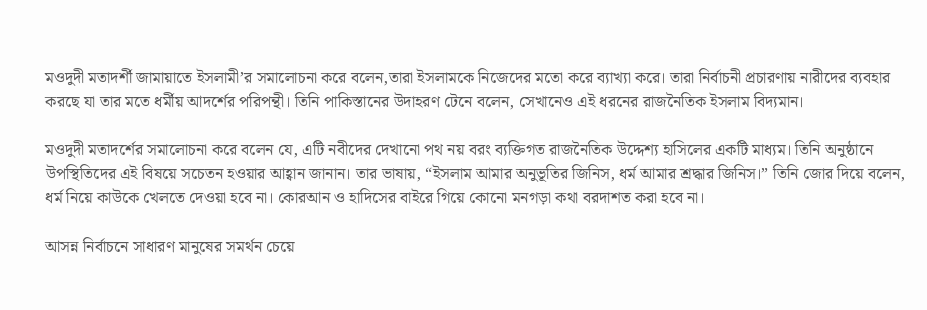মওদুদী মতাদর্শী জামায়াতে ইসলামী’র সমালোচনা করে বলেন,তারা ইসলামকে নিজেদের মতো করে ব্যাখ্যা করে। তারা নির্বাচনী প্রচারণায় নারীদের ব্যবহার করছে যা তার মতে ধর্মীয় আদর্শের পরিপন্থী। তিনি পাকিস্তানের উদাহরণ টেনে বলেন, সেখানেও এই ধরনের রাজনৈতিক ইসলাম বিদ্যমান।

মওদুদী মতাদর্শের সমালোচনা করে বলেন যে, এটি নবীদের দেখানো পথ নয় বরং ব্যক্তিগত রাজনৈতিক উদ্দেশ্য হাসিলের একটি মাধ্যম। তিনি অনুষ্ঠানে উপস্থিতিদের এই বিষয়ে সচেতন হওয়ার আহ্বান জানান। তার ভাষায়, “ইসলাম আমার অনুভূতির জিনিস, ধর্ম আমার শ্রদ্ধার জিনিস।” তিনি জোর দিয়ে বলেন, ধর্ম নিয়ে কাউকে খেলতে দেওয়া হবে না। কোরআন ও হাদিসের বাইরে গিয়ে কোনো মনগড়া কথা বরদাশত করা হবে না।

আসন্ন নির্বাচনে সাধারণ মানুষের সমর্থন চেয়ে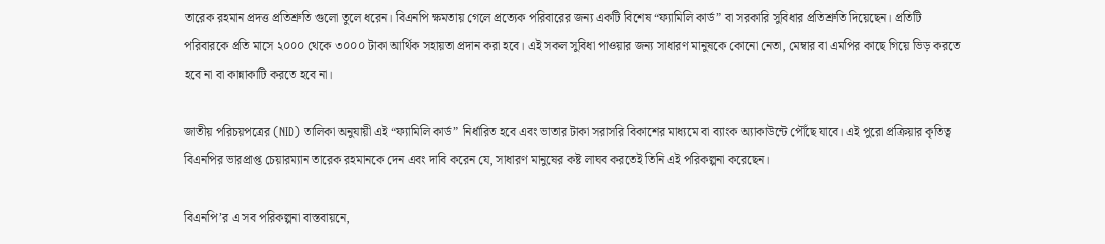তারেক রহমান প্রদত্ত প্রতিশ্রুতি গুলো তুলে ধরেন। বিএনপি ক্ষমতায় গেলে প্রত্যেক পরিবারের জন্য একটি বিশেষ “ফ্যামিলি কার্ড” বা সরকারি সুবিধার প্রতিশ্রুতি দিয়েছেন। প্রতিটি পরিবারকে প্রতি মাসে ২০০০ থেকে ৩০০০ টাকা আর্থিক সহায়তা প্রদান করা হবে। এই সকল সুবিধা পাওয়ার জন্য সাধারণ মানুষকে কোনো নেতা, মেম্বার বা এমপির কাছে গিয়ে ভিড় করতে হবে না বা কান্নাকাটি করতে হবে না।

জাতীয় পরিচয়পত্রের (NID) তালিকা অনুযায়ী এই “ফ্যামিলি কার্ড” নির্ধারিত হবে এবং ভাতার টাকা সরাসরি বিকাশের মাধ্যমে বা ব্যাংক অ্যাকাউন্টে পৌঁছে যাবে। এই পুরো প্রক্রিয়ার কৃতিত্ব বিএনপির ভারপ্রাপ্ত চেয়ারম্যান তারেক রহমানকে দেন এবং দাবি করেন যে, সাধারণ মানুষের কষ্ট লাঘব করতেই তিনি এই পরিকল্পনা করেছেন।

বিএনপি’র এ সব পরিকল্পনা বাস্তবায়নে,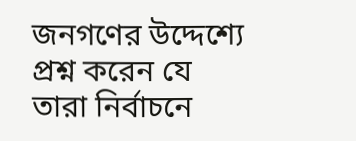জনগণের উদ্দেশ্যে প্রশ্ন করেন যে তারা নির্বাচনে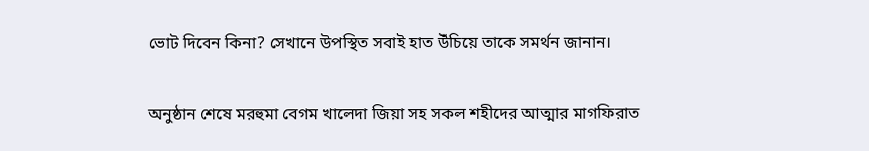ভোট দিবেন কিনা? সেখানে উপস্থিত সবাই হাত উঁচিয়ে তাকে সমর্থন জানান।

অনুষ্ঠান শেষে মরহুমা বেগম খালেদা জিয়া সহ সকল শহীদের আত্মার মাগফিরাত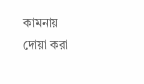কামনায় দোয়া করা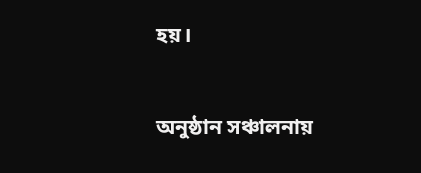হয়।

অনুষ্ঠান সঞ্চালনায়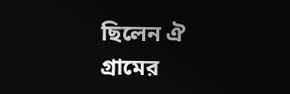ছিলেন ঐ গ্রামের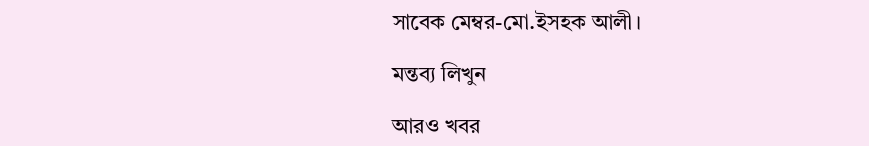সাবেক মেম্বর-মো.ইসহক আলী।

মন্তব্য লিখুন

আরও খবর